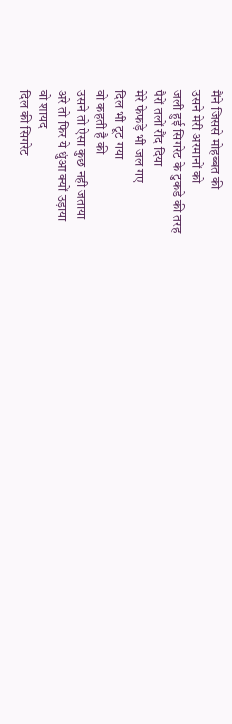मैंने जिससे मोहब्बत की
उसने मेरी अरमानों को
जली हुई सिगरेट के टुकडे की तरह
पैरों तलों रौंद दिया
मेरे फेफड़े भी जल गए
दिल भी टूट गया
वो कहती है की
उसने तो ऐसा कुछ नही जताया
अरे तो फिर ये धुंआ क्यों उड़ाया
वो शायद
दिल की सिगरेट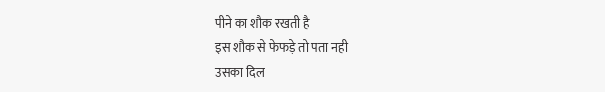पीने का शौक रखती है
इस शौक से फेफड़े तो पता नही
उसका दिल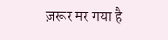ज़रूर मर गया है